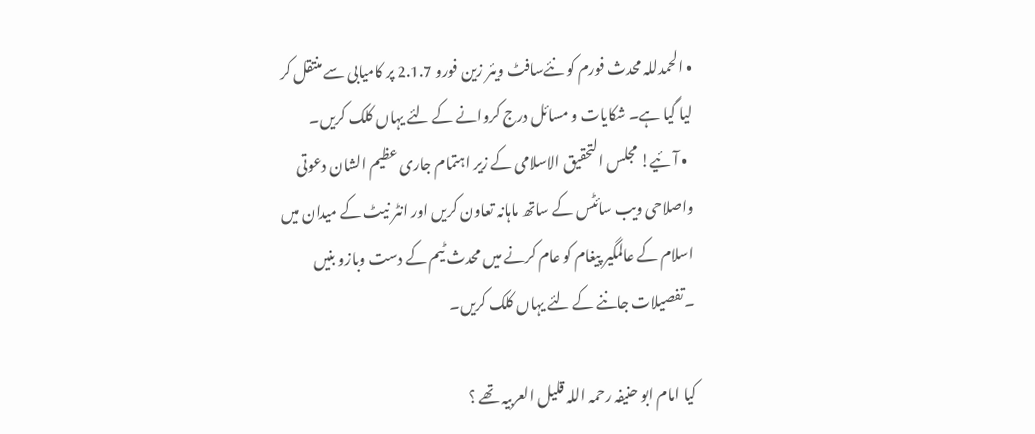• الحمدللہ محدث فورم کو نئےسافٹ ویئر زین فورو 2.1.7 پر کامیابی سے منتقل کر لیا گیا ہے۔ شکایات و مسائل درج کروانے کے لئے یہاں کلک کریں۔
  • آئیے! مجلس التحقیق الاسلامی کے زیر اہتمام جاری عظیم الشان دعوتی واصلاحی ویب سائٹس کے ساتھ ماہانہ تعاون کریں اور انٹر نیٹ کے میدان میں اسلام کے عالمگیر پیغام کو عام کرنے میں محدث ٹیم کے دست وبازو بنیں ۔تفصیلات جاننے کے لئے یہاں کلک کریں۔

کیا امام ابو حنیفہ رحمہ اللہ قلیل العربیہ تھے ؟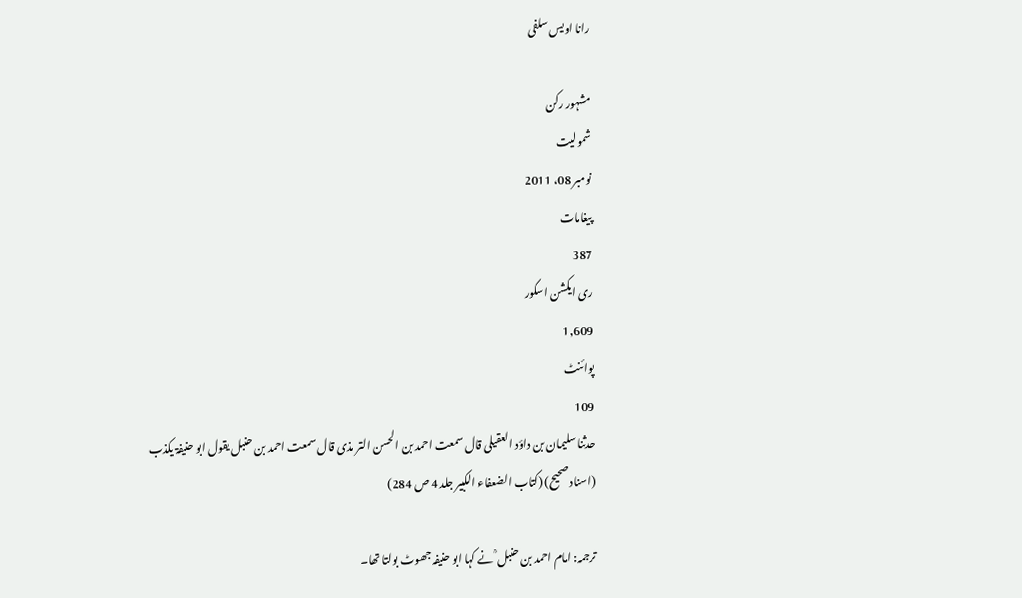رانا اویس سلفی

مشہور رکن
شمولیت
نومبر 08، 2011
پیغامات
387
ری ایکشن اسکور
1,609
پوائنٹ
109
حدثنا سلیمان بن داؤد العقیلی قال سمعت احمد بن الحسن التر مذی قال سمعت احمد بن حنبل یقول ابو حنیفۃ یکذب (اسناد صحیح) (کتاب الضعفاء الکبیر جلد 4 ص 284)

ترجمہ: امام احمد بن حنبل ؒ نے کہا ابو حنیفہ جھوٹ بولتا تھا۔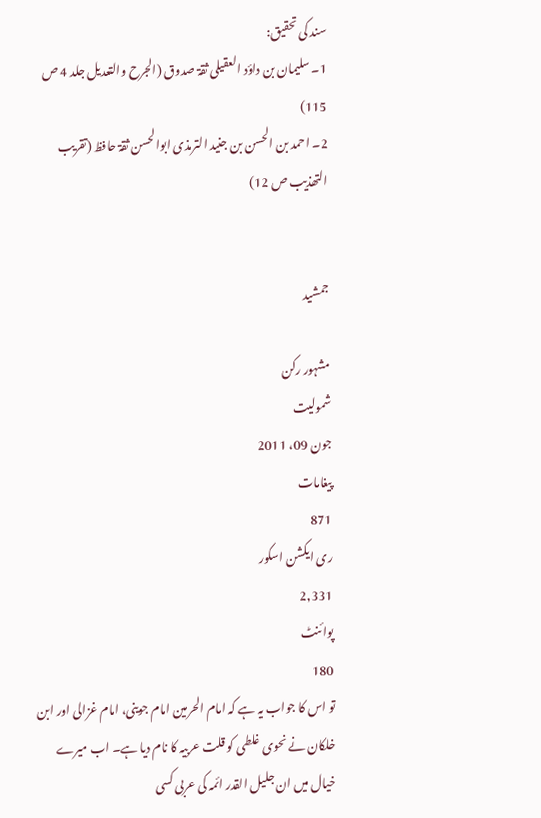سند کی تحقیق:
1۔ سلیمان بن داؤد العقیلی ثقۃ صدوق (الجرح والتعدیل جلد 4 ص 115)
2۔ احمد بن الحسن بن جنید الترمذی ابوالحسن ثقۃ حافظ (تقریب التھذیب ص 12)


جمشید

مشہور رکن
شمولیت
جون 09، 2011
پیغامات
871
ری ایکشن اسکور
2,331
پوائنٹ
180
تو اس کا جواب یہ ہے کہ امام الحرمین امام جوینی، امام غزالی اور ابن خلکان نے نحوی غلطی کو قلت عربیہ کا نام دیا ہے۔ اب میرے خیال میں ان جلیل القدر ائمہ کی عربی کسی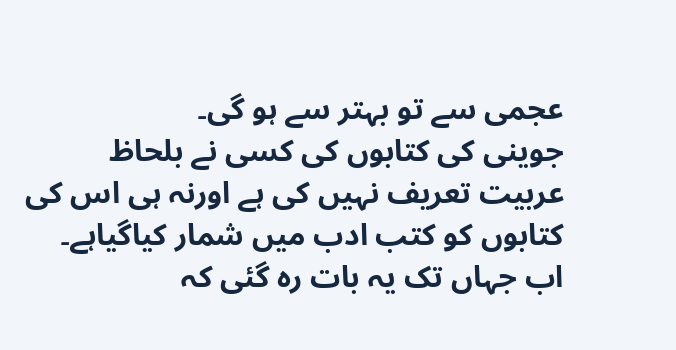عجمی سے تو بہتر سے ہو گی۔
جوینی کی کتابوں کی کسی نے بلحاظ عربیت تعریف نہیں کی ہے اورنہ ہی اس کی کتابوں کو کتب ادب میں شمار کیاگیاہے۔ اب جہاں تک یہ بات رہ گئی کہ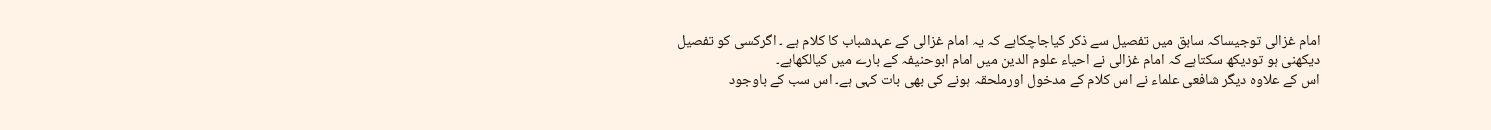امام غزالی توجیساکہ سابق میں تفصیل سے ذکر کیاجاچکاہے کہ یہ امام غزالی کے عہدشباب کا کلام ہے ۔ اگرکسی کو تفصیل دیکھنی ہو تودیکھ سکتاہے کہ امام غزالی نے احیاء علوم الدین میں امام ابوحنیفہ کے بارے میں کیالکھاہے۔
اس کے علاوہ دیگر شافعی علماء نے اس کلام کے مدخول اورملحقہ ہونے کی بھی بات کہی ہے۔ اس سب کے باوجود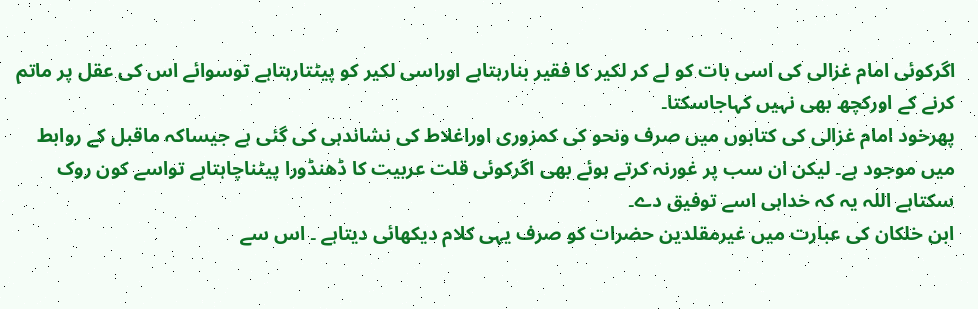اگرکوئی امام غزالی کی اسی بات کو لے کر لکیر کا فقیر بنارہتاہے اوراسی لکیر کو پیٹتارہتاہے توسوائے اس کی عقل پر ماتم کرنے کے اورکچھ بھی نہیں کہاجاسکتا۔
پھرخود امام غزالی کی کتابوں میں صرف ونحو کی کمزوری اوراغلاط کی نشاندہی کی گئی ہے جیساکہ ماقبل کے روابط میں موجود ہے۔ لیکن ان سب پر غورنہ کرتے ہوئے بھی اگرکوئی قلت عربیت کا ڈھنڈورا پیٹناچاہتاہے تواسے کون روک سکتاہے اللہ یہ کہ خداہی اسے توفیق دے۔
ابن خلکان کی عبارت میں غیرمقلدین حضرات کو صرف یہی کلام دیکھائی دیتاہے ۔ اس سے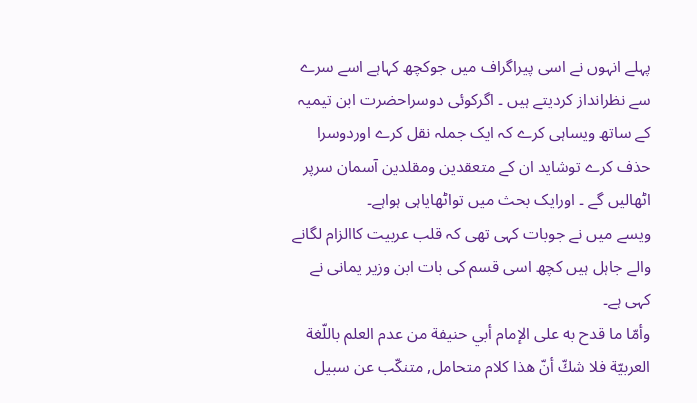پہلے انہوں نے اسی پیراگراف میں جوکچھ کہاہے اسے سرے سے نظرانداز کردیتے ہیں ۔ اگرکوئی دوسراحضرت ابن تیمیہ کے ساتھ ویساہی کرے کہ ایک جملہ نقل کرے اوردوسرا حذف کرے توشاید ان کے متعقدین ومقلدین آسمان سرپر اٹھالیں گے ۔ اورایک بحث میں تواٹھایاہی ہواہے۔
ویسے میں نے جوبات کہی تھی کہ قلب عربیت کاالزام لگانے والے جاہل ہیں کچھ اسی قسم کی بات ابن وزیر یمانی نے کہی ہے۔
وأمّا ما قدح به على الإمام أبي حنيفة من عدم العلم باللّغة العربيّة فلا شكّ أنّ هذا كلام متحامل, متنكّب عن سبيل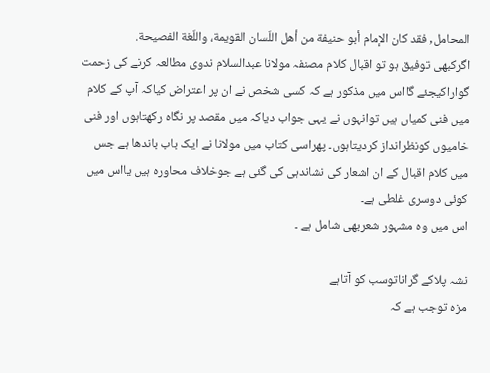المحامل, فقد كان الإمام أبو حنيفة من أهل اللّسان القويمة، واللّغة الفصيحة.
اگرکبھی توفیق ہو تو اقبال کلام مصنفہ مولانا عبدالسلام ندوی مطالعہ کرنے کی زحمت گواراکیجئے گااس میں مذکور ہے کہ کسی شخص نے ان پر اعتراض کیاکہ آپ کے کلام میں فنی کمیاں ہیں توانہوں نے یہی جواب دیاکہ میں مقصد پر نگاہ رکھتاہوں اور فنی خامیوں کونظرانداز کردیتاہوں۔ پھراسی کتاب میں مولانا نے ایک باب باندھا ہے جس میں کلام اقبال کے ان اشعار کی نشاندہی کی گئی ہے جوخلاف محاورہ ہیں یااس میں کوئی دوسری غلطی ہے۔
اس میں وہ مشہور شعربھی شامل ہے ۔

نشہ پلاکے گراناتوسب کو آتاہے
مزہ توجب ہے کہ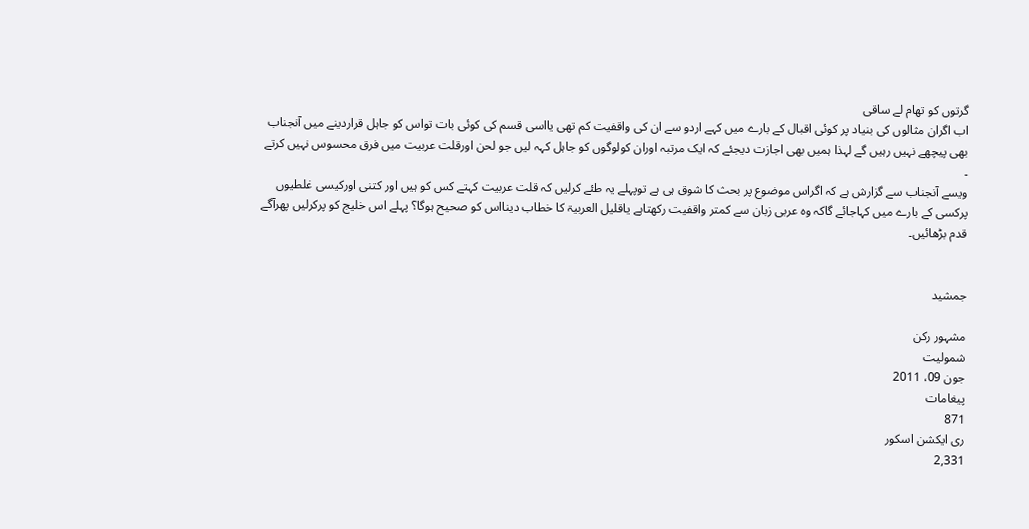گرتوں کو تھام لے ساقی
اب اگران مثالوں کی بنیاد پر کوئی اقبال کے بارے میں کہے اردو سے ان کی واقفیت کم تھی یااسی قسم کی کوئی بات تواس کو جاہل قراردینے میں آنجناب بھی پیچھے نہیں رہیں گے لہذا ہمیں بھی اجازت دیجئے کہ ایک مرتبہ اوران کولوگوں کو جاہل کہہ لیں جو لحن اورقلت عربیت میں فرق محسوس نہیں کرتے ۔
ویسے آنجناب سے گزارش ہے کہ اگراس موضوع پر بحث کا شوق ہی ہے توپہلے یہ طئے کرلیں کہ قلت عربیت کہتے کس کو ہیں اور کتنی اورکیسی غلطیوں پرکسی کے بارے میں کہاجائے گاکہ وہ عربی زبان سے کمتر واقفیت رکھتاہے یاقلیل العربیۃ کا خطاب دینااس کو صحیح ہوگا؟ پہلے اس خلیج کو پرکرلیں پھرآگے قدم بڑھائیں۔


جمشید

مشہور رکن
شمولیت
جون 09، 2011
پیغامات
871
ری ایکشن اسکور
2,331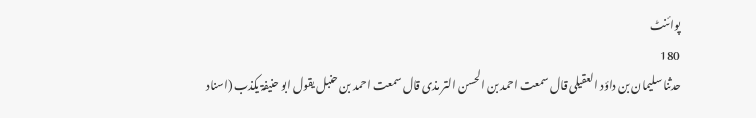پوائنٹ
180
حدثنا سلیمان بن داؤد العقیلی قال سمعت احمد بن الحسن التر مذی قال سمعت احمد بن حنبل یقول ابو حنیفۃ یکذب (اسناد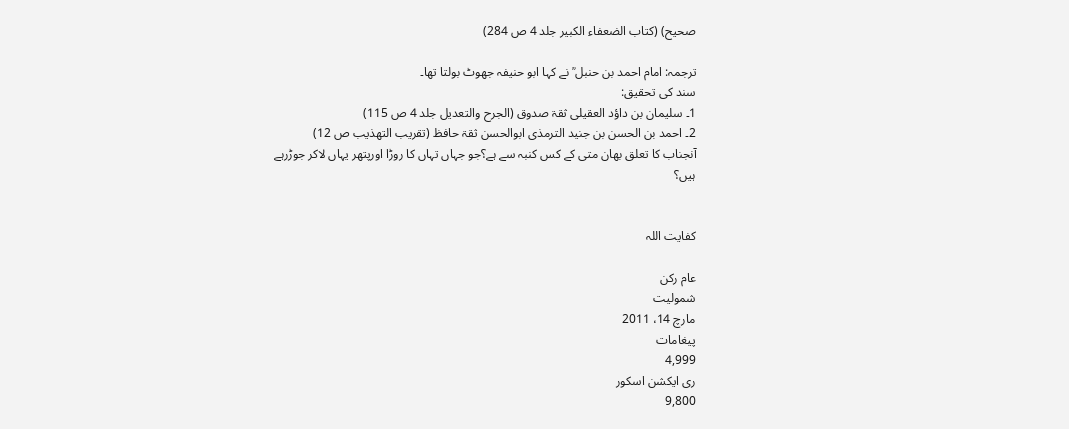صحیح) (کتاب الضعفاء الکبیر جلد 4 ص 284)

ترجمہ: امام احمد بن حنبل ؒ نے کہا ابو حنیفہ جھوٹ بولتا تھا۔
سند کی تحقیق:
1۔ سلیمان بن داؤد العقیلی ثقۃ صدوق (الجرح والتعدیل جلد 4 ص 115)
2۔ احمد بن الحسن بن جنید الترمذی ابوالحسن ثقۃ حافظ (تقریب التھذیب ص 12)
آنجناب کا تعلق بھان متی کے کس کنبہ سے ہے؟جو جہاں تہاں کا روڑا اورپتھر یہاں لاکر جوڑرہے ہیں؟


کفایت اللہ

عام رکن
شمولیت
مارچ 14، 2011
پیغامات
4,999
ری ایکشن اسکور
9,800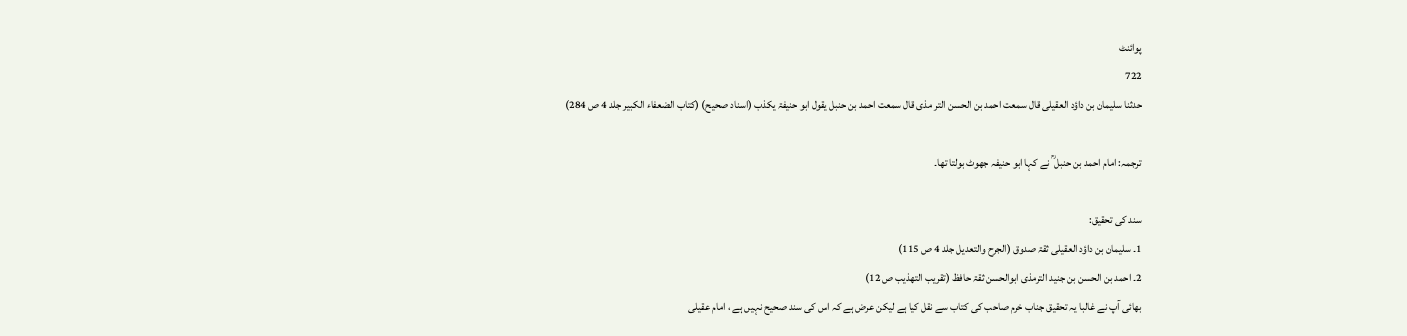پوائنٹ
722
حدثنا سلیمان بن داؤد العقیلی قال سمعت احمد بن الحسن التر مذی قال سمعت احمد بن حنبل یقول ابو حنیفۃ یکذب (اسناد صحیح) (کتاب الضعفاء الکبیر جلد 4 ص 284)

ترجمہ: امام احمد بن حنبل ؒ نے کہا ابو حنیفہ جھوٹ بولتا تھا۔

سند کی تحقیق:
1۔ سلیمان بن داؤد العقیلی ثقۃ صدوق (الجرح والتعدیل جلد 4 ص 115)
2۔ احمد بن الحسن بن جنید الترمذی ابوالحسن ثقۃ حافظ (تقریب التھذیب ص 12)
بھائی آپ نے غالبا یہ تحقیق جناب خرم صاحب کی کتاب سے نقل کیا ہے لیکن عرض ہے کہ اس کی سند صحیح نہیں ہے ، امام عقیلی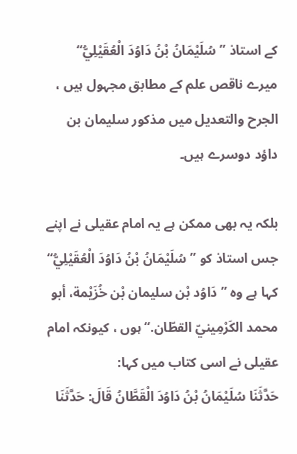کے استاذ ’’ سُلَيْمَانُ بْنُ دَاوُدَ الْعُقَيْلِيُّ‘‘ میرے ناقص علم کے مطابق مجہول ہیں ، الجرح والتعدیل میں مذکور سلیمان بن داؤد دوسرے ہیں۔

بلکہ یہ بھی ممکن ہے یہ امام عقیلی نے اپنے جس استاذ کو ’’ سُلَيْمَانُ بْنُ دَاوُدَ الْعُقَيْلِيُّ‘‘ کہا ہے وہ ’’دَاوُد بْن سليمان بْن خُزَيْمة، أبو محمد الكَرْمِينيّ القطّان.‘‘ ہوں ، کیونکہ امام عقیلی نے اسی کتاب میں کہا:
حَدَّثَنَا سُلَيْمَانُ بْنُ دَاوُدَ الْقَطَّانُ قَالَ: حَدَّثَنَا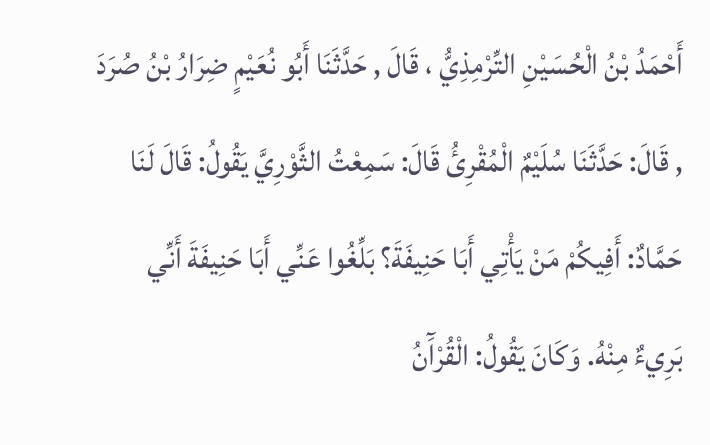أَحْمَدُ بْنُ الْحُسَيْنِ التِّرْمِذِيُّ ، قَالَ , حَدَّثَنَا أَبُو نُعَيْمٍ ضِرَارُ بْنُ صُرَدَ , قَالَ: حَدَّثَنَا سُلَيْمٌ الْمُقْرِئُ قَالَ: سَمِعْتُ الثَّوْرِيَّ يَقُولُ: قَالَ لَنَا حَمَّادٌ: أَفِيكُمْ مَنْ يَأْتِي أَبَا حَنِيفَةَ؟ بَلِّغُوا عَنِّي أَبَا حَنِيفَةَ أَنِّي بَرِيءٌ مِنْهُ. وَكَانَ يَقُولُ: الْقُرْآَنُ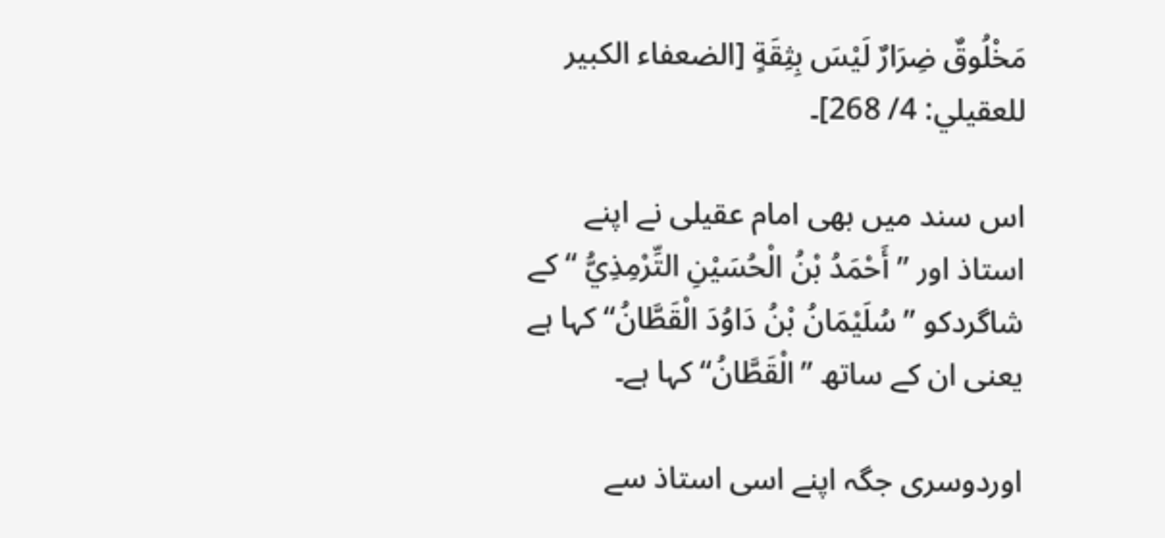مَخْلُوقٌ ضِرَارٌ لَيْسَ بِثِقَةٍ [الضعفاء الكبير للعقيلي: 4/ 268]۔

اس سند میں بھی امام عقیلی نے اپنے استاذ اور ’’أَحْمَدُ بْنُ الْحُسَيْنِ التِّرْمِذِيُّ ‘‘ کے شاگردکو ’’سُلَيْمَانُ بْنُ دَاوُدَ الْقَطَّانُ‘‘ کہا ہے یعنی ان کے ساتھ ’’الْقَطَّانُ‘‘ کہا ہے۔

اوردوسری جگہ اپنے اسی استاذ سے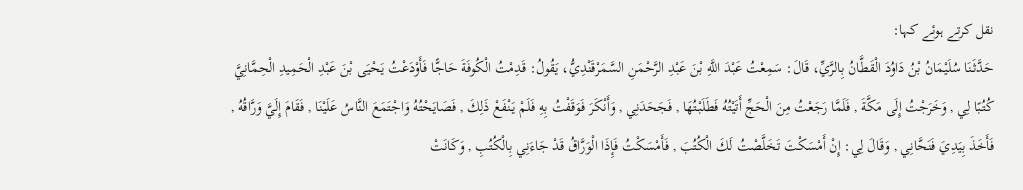نقل کرتے ہوئے کہا:
حَدَّثَنَا سُلَيْمَانُ بْنُ دَاوُدَ الْقَطَّانُ بِالرَّيِّ، قَالَ: سَمِعْتُ عَبْدَ اللَّهِ بْنَ عَبْدِ الرَّحْمَنِ السَّمَرْقَنْدِيُّ، يَقُولُ: قَدِمْتُ الْكُوفَةَ حَاجًّا فَأَوْدَعْتُ يَحْيَى بْنَ عَبْدِ الْحَمِيدِ الْحِمَّانِيَّ كُتُبًا لِي , وَخَرَجْتُ إِلَى مَكَّةَ , فَلَمَّا رَجَعْتُ مِنَ الْحَجِّ أَتَيْتُهُ فَطَلَبْتُهَا , فَجَحَدَنِي , وَأَنْكَرَ فَوَقَفْتُ بِهِ فَلَمْ يَنْفَعْ ذَلِكَ , فَصَايَحْتُهُ وَاجْتَمَعَ النَّاسُ عَلَيْنَا , فَقَامَ إِلَيَّ وَرَّاقُهُ , فَأَخَذَ بِيَدِيَ فَنَحَّانِي , وَقَالَ لِي: إِنْ أَمْسَكْتَ تَخَلَّصْتُ لَكَ الْكُتُبَ , فَأَمْسَكْتُ فَإِذَا الْوَرَّاقُ قَدْ جَاءَنِي بِالْكُتُبِ , وَكَانَتْ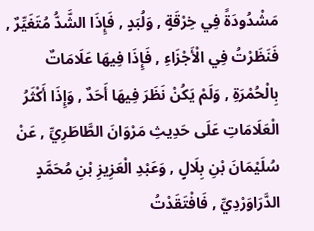مَشْدُودَةً فِي خِرْقَةٍ , وَلُبَدٍ , فَإِذَا الشَّدُّ مُتَغَيِّرٌ , فَنَظَرْتُ فِي الْأَجْزَاءِ , فَإِذَا فِيهَا عَلَامَاتٌ بِالْحُمْرَةِ , وَلَمْ يَكُنْ نَظَرَ فِيهَا أَحَدٌ , وَإِذَا أَكْثَرُ الْعَلَامَاتِ عَلَى حَدِيثِ مَرْوَانَ الطَّاطَرِيِّ , عَنْ سُلَيْمَانَ بْنِ بِلَالٍ , وَعَبْدِ الْعَزِيزِ بْنِ مُحَمَّدٍ الدَّرَاوَرْدِيِّ , فَافْتَقَدْتُ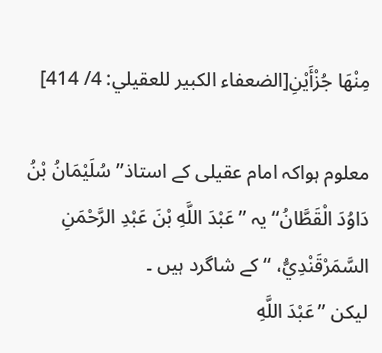مِنْهَا جُزْأَيْنِ[الضعفاء الكبير للعقيلي: 4/ 414]

معلوم ہواکہ امام عقیلی کے استاذ’’سُلَيْمَانُ بْنُ دَاوُدَ الْقَطَّانُ‘‘ یہ ’’عَبْدَ اللَّهِ بْنَ عَبْدِ الرَّحْمَنِ السَّمَرْقَنْدِيُّ، ‘‘ کے شاگرد ہیں ۔
لیکن ’’عَبْدَ اللَّهِ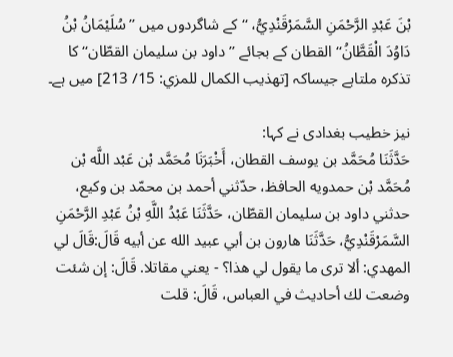بْنَ عَبْدِ الرَّحْمَنِ السَّمَرْقَنْدِيُّ، ‘‘کے شاگردوں میں ’’سُلَيْمَانُ بْنُ دَاوُدَ الْقَطَّانُ‘‘ القطان کے بجائے ’’داود بن سليمان القطّان‘‘ کا تذکرہ ملتاہے جیساکہ [تهذيب الكمال للمزي: 15/ 213] میں ہے۔

نیز خطیب بغدادی نے کہا:
حَدَّثَنَا مُحَمَّد بن يوسف القطان، أَخْبَرَنَا مُحَمَّد بْن عَبْد اللَّه بْن مُحَمَّد بْن حمدويه الحافظ، حدّثني أحمد بن محمّد بن وكيع، حدثني داود بن سليمان القطّان، حَدَّثَنَا عَبْدُ اللَّهِ بْنُ عَبْدِ الرَّحْمَنِ السَّمَرْقَنْدِيُّ، حَدَّثَنَا هارون بن أبي عبيد الله عن أبيه قَالَ:قَالَ لي المهدي: ألا ترى ما يقول لي هذا؟ - يعني مقاتلا. قَالَ: إن شئت وضعت لك أحاديث في العباس، قَالَ: قلت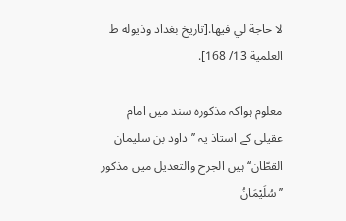لا حاجة لي فيها.[تاريخ بغداد وذيوله ط العلمية 13/ 168].

معلوم ہواکہ مذکورہ سند میں امام عقیلی کے استاذ یہ ’’داود بن سليمان القطّان‘‘ ہیں الجرح والتعدیل میں مذکور ’’سُلَيْمَانُ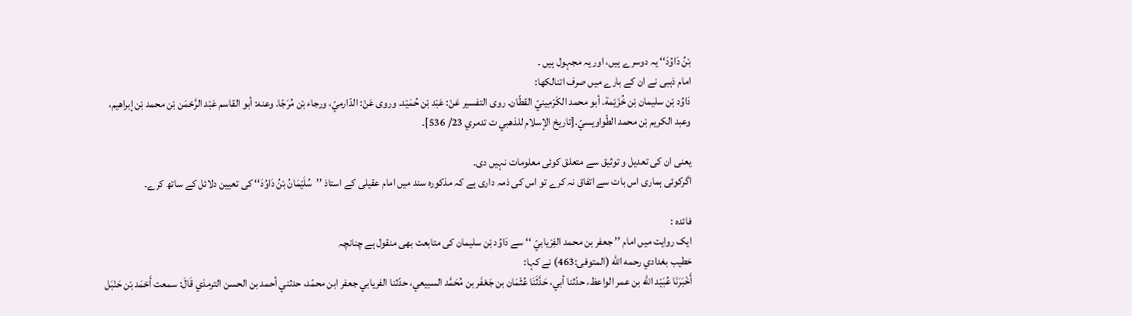بْنُ دَاوُدَ‘‘ یہ دوسرے ہیں، اور یہ مجہول ہیں ۔
امام ذہبی نے ان کے بارے میں صرف اتنالکھا:
دَاوُد بْن سليمان بْن خُزَيْمة. أبو محمد الكَرْمِينيّ القطّان. روى التفسير عَنْ: عَبْد بْن حُمَيْد. وروى عَنْ: الدّارميّ، ورجاء بْن مُرَجّا. وعنه: أبو القاسم عَبْد الرَّحْمَن بْن محمد بْن إبراهيم، وعبد الكريم بْن محمد الطّواويسيّ.[تاريخ الإسلام للذهبي ت تدمري 23/ 536]۔

یعنی ان کی تعدیل و توثیق سے متعلق کوئی معلومات نہیں دی۔
اگرکوئی ہماری اس بات سے اتفاق نہ کرے تو اس کی ذمہ داری ہے کہ مذکورہ سند میں امام عقیلی کے استاذ ’’سُلَيْمَانُ بْنُ دَاوُدَ‘‘ کی تعیین دلائل کے ساتھ کرے۔

فائدہ :
ایک روایت میں امام ’’ جعفر بن محمد الفِرْيابيّ ‘‘ سے دَاوُد بْن سليمان کی متابعت بھی منقول ہے چنانچہ
خطيب بغدادي رحمه الله (المتوفى:463) نے کہا:
أَخْبَرَنَا عُبَيْد الله بن عمر الواعظ، حدّثنا أبي، حَدَّثَنَا عُثْمَان بن جَعْفَر بن مُحَمَّد السبيعي، حدّثنا الفريابي جعفر ابن محمّد، حدثني أحمد بن الحسن الترمذي قَالَ: سمعت أَحْمَد بْن حَنْبَل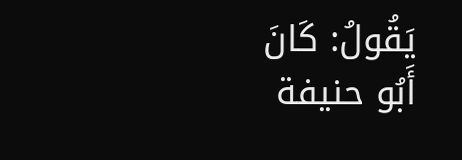يَقُولُ: كَانَ أَبُو حنيفة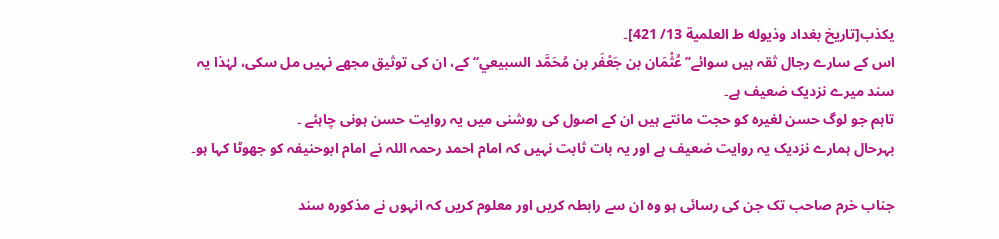يكذب[تاريخ بغداد وذيوله ط العلمية 13/ 421]۔
اس کے سارے رجال ثقہ ہیں سوائے’’عُثْمَان بن جَعْفَر بن مُحَمَّد السبيعي‘‘کے، ان کی توثیق مجھے نہیں مل سکی، لہٰذا یہ سند میرے نزدیک ضعیف ہے۔
تاہم جو لوگ حسن لغیرہ کو حجت مانتے ہیں ان کے اصول کی روشنی میں یہ روایت حسن ہونی چاہئے ۔
بہرحال ہمارے نزدیک یہ روایت ضعیف ہے اور یہ بات ثابت نہیں کہ امام احمد رحمہ اللہ نے امام ابوحنیفہ کو جھوٹا کہا ہو۔

جناب خرم صاحب تک جن کی رسائی ہو وہ ان سے رابطہ کریں اور معلوم کریں کہ انہوں نے مذکورہ سند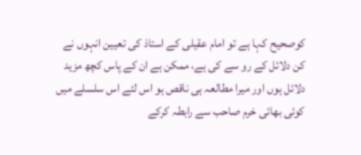کوصحیح کہا ہے تو امام عقیلی کے استاذ کی تعیین انہوں نے کن دلائل کے رو سے کی ہے، ممکن ہے ان کے پاس کچھ مزید دلائل ہوں اور میرا مطالعہ ہی ناقص ہو اس لئے اس سلسلے میں کوئی بھائی خرم صاحب سے رابطہ کرکے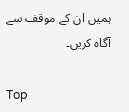ہمیں ان کے موقف سے آگاہ کریں۔

Top